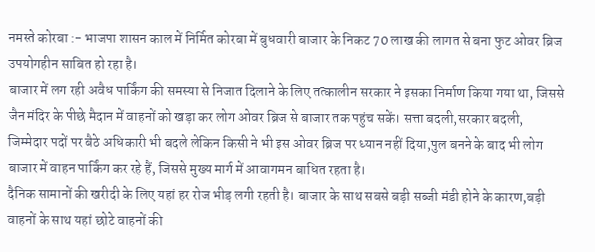नमस्ते कोरबा :- भाजपा शासन काल में निर्मित कोरबा में बुधवारी बाजार के निकट 70 लाख की लागत से बना फुट ओवर ब्रिज उपयोगहीन साबित हो रहा है।
बाजार में लग रही अवैध पार्किंग की समस्या से निजात दिलाने के लिए तत्कालीन सरकार ने इसका निर्माण किया गया था, जिससे जैन मंदिर के पीछे मैदान में वाहनों को खड़ा कर लोग ओवर ब्रिज से बाजार तक पहुंच सकें। सत्ता बदली,सरकार बदली, जिम्मेदार पदों पर बैठे अधिकारी भी बदले लेकिन किसी ने भी इस ओवर ब्रिज पर ध्यान नहीं दिया,पुल बनने के बाद भी लोग बाजार में वाहन पार्किंग कर रहे हैं, जिससे मुख्य मार्ग में आवागमन बाधित रहता है।
दैनिक सामानों की खरीदी के लिए यहां हर रोज भीड़ लगी रहती है। बाजार के साथ सबसे बड़ी सब्जी मंडी होने के कारण,बड़ी वाहनों के साथ यहां छोटे वाहनों की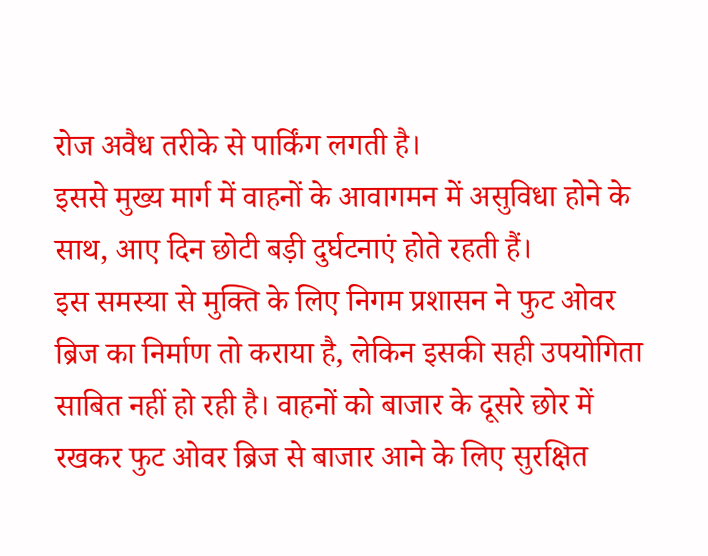रोज अवैध तरीके से पार्किंग लगती है।
इससे मुख्य मार्ग में वाहनों के आवागमन में असुविधा होने के साथ, आए दिन छोटी बड़ी दुर्घटनाएं होते रहती हैं।
इस समस्या से मुक्ति के लिए निगम प्रशासन ने फुट ओवर ब्रिज का निर्माण तो कराया है, लेकिन इसकी सही उपयोगिता साबित नहीं हो रही है। वाहनों को बाजार के दूसरे छोर में रखकर फुट ओवर ब्रिज से बाजार आने के लिए सुरक्षित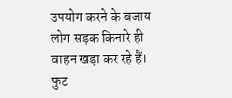उपयोग करने के बजाय लोग सड़क किनारे ही वाहन खड़ा कर रहे हैं।
फुट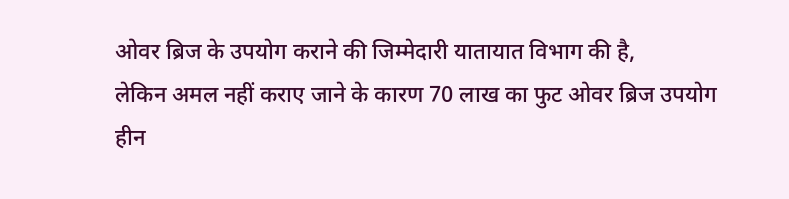ओवर ब्रिज के उपयोग कराने की जिम्मेदारी यातायात विभाग की है,
लेकिन अमल नहीं कराए जाने के कारण 70 लाख का फुट ओवर ब्रिज उपयोग हीन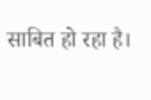साबित हो रहा है।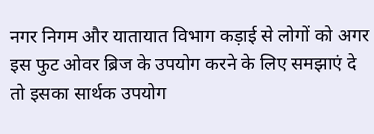नगर निगम और यातायात विभाग कड़ाई से लोगों को अगर इस फुट ओवर ब्रिज के उपयोग करने के लिए समझाएं दे तो इसका सार्थक उपयोग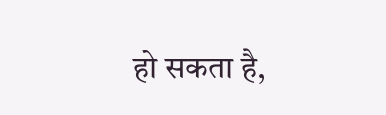हो सकता है,